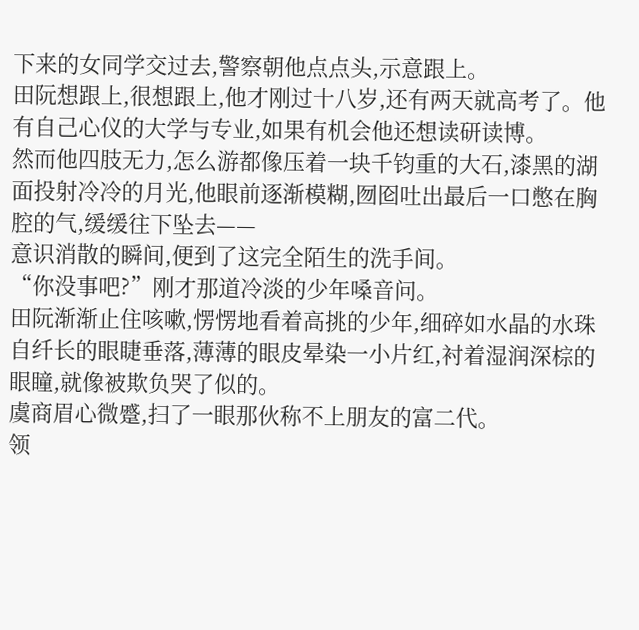下来的女同学交过去,警察朝他点点头,示意跟上。
田阮想跟上,很想跟上,他才刚过十八岁,还有两天就高考了。他有自己心仪的大学与专业,如果有机会他还想读研读博。
然而他四肢无力,怎么游都像压着一块千钧重的大石,漆黑的湖面投射冷冷的月光,他眼前逐渐模糊,囫囵吐出最后一口憋在胸腔的气,缓缓往下坠去——
意识消散的瞬间,便到了这完全陌生的洗手间。
“你没事吧?”刚才那道冷淡的少年嗓音问。
田阮渐渐止住咳嗽,愣愣地看着高挑的少年,细碎如水晶的水珠自纤长的眼睫垂落,薄薄的眼皮晕染一小片红,衬着湿润深棕的眼瞳,就像被欺负哭了似的。
虞商眉心微蹙,扫了一眼那伙称不上朋友的富二代。
领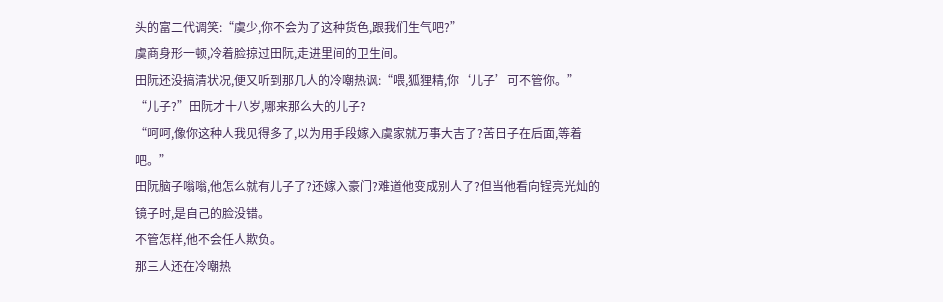头的富二代调笑:“虞少,你不会为了这种货色,跟我们生气吧?”
虞商身形一顿,冷着脸掠过田阮,走进里间的卫生间。
田阮还没搞清状况,便又听到那几人的冷嘲热讽:“喂,狐狸精,你‘儿子’可不管你。”
“儿子?”田阮才十八岁,哪来那么大的儿子?
“呵呵,像你这种人我见得多了,以为用手段嫁入虞家就万事大吉了?苦日子在后面,等着吧。”
田阮脑子嗡嗡,他怎么就有儿子了?还嫁入豪门?难道他变成别人了?但当他看向锃亮光灿的镜子时,是自己的脸没错。
不管怎样,他不会任人欺负。
那三人还在冷嘲热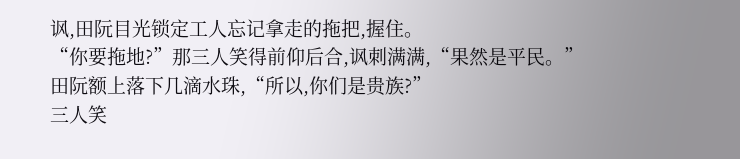讽,田阮目光锁定工人忘记拿走的拖把,握住。
“你要拖地?”那三人笑得前仰后合,讽刺满满,“果然是平民。”
田阮额上落下几滴水珠,“所以,你们是贵族?”
三人笑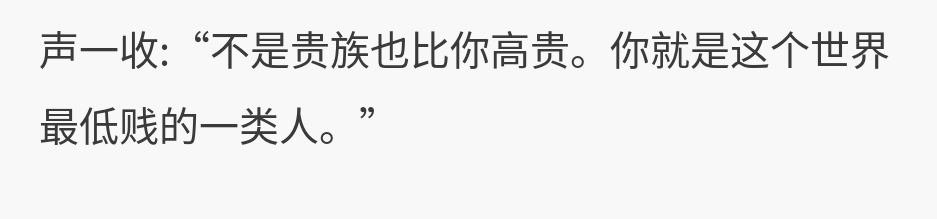声一收:“不是贵族也比你高贵。你就是这个世界最低贱的一类人。”